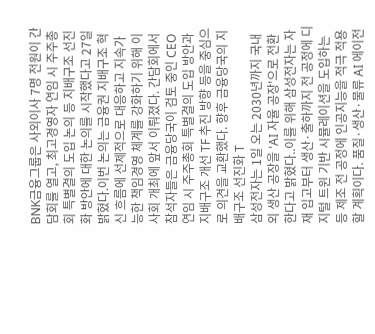BNK금융그룹은 사외이사 7명 전원이 간담회를 열고, 최고경영자 연임 시 주주총회 특별결의 도입 논의 등 지배구조 선진화 방안에 대한 논의를 시작했다고 27일 밝혔다.이번 논의는 금융권 지배구조 혁신 흐름에 선제적으로 대응하고 지속가능한 책임경영 체계를 강화하기 위해 이사회 개최에 앞서 이뤄졌다. 간담회에서 참석자들은 금융당국이 검토 중인 CEO 연임 시 주주총회 특별결의 도입 방안과 지배구조 개선 TF 추진 방향 등을 중심으로 의견을 교환했다. 향후 금융당국의 지배구조 선진화 T
삼성전자는 1일 오는 2030년까지 국내외 생산 공장을 'AI 자율 공장'으로 전환한다고 밝혔다..이를 위해 삼성전자는 자재 입고부터 생산·출하까지 전 공정에 디지털 트윈 기반 시뮬레이션을 도입하는 등 제조 전 공정에 인공지능을 적극 적용할 계획이다. 품질·생산·물류 AI 에이전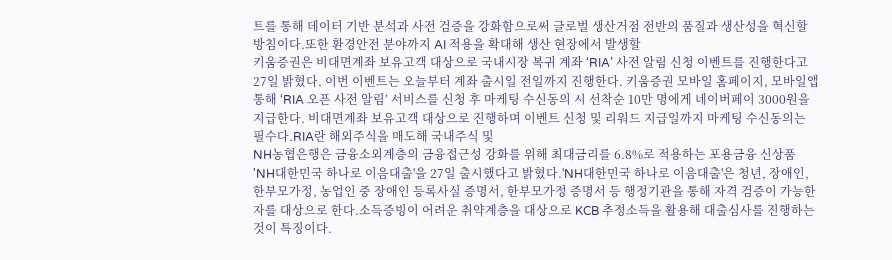트를 통해 데이터 기반 분석과 사전 검증을 강화함으로써 글로벌 생산거점 전반의 품질과 생산성을 혁신할 방침이다.또한 환경안전 분야까지 AI 적용을 확대해 생산 현장에서 발생할
키움증권은 비대면계좌 보유고객 대상으로 국내시장 복귀 계좌 ‘RIA’ 사전 알림 신청 이벤트를 진행한다고 27일 밝혔다. 이번 이벤트는 오늘부터 계좌 출시일 전일까지 진행한다. 키움증권 모바일 홈페이지, 모바일앱 통해 ‘RIA 오픈 사전 알림’ 서비스를 신청 후 마케팅 수신동의 시 선착순 10만 명에게 네이버페이 3000원을 지급한다. 비대면계좌 보유고객 대상으로 진행하며 이벤트 신청 및 리워드 지급일까지 마케팅 수신동의는 필수다.RIA란 해외주식을 매도해 국내주식 및
NH농협은행은 금융소외계층의 금융접근성 강화를 위해 최대금리를 6.8%로 적용하는 포용금융 신상품 'NH대한민국 하나로 이음대출'을 27일 출시했다고 밝혔다.'NH대한민국 하나로 이음대출'은 청년, 장애인, 한부모가정, 농업인 중 장애인 등록사실 증명서, 한부모가정 증명서 등 행정기관을 통해 자격 검증이 가능한 자를 대상으로 한다.소득증빙이 어려운 취약계층을 대상으로 KCB 추정소득을 활용해 대출심사를 진행하는 것이 특징이다.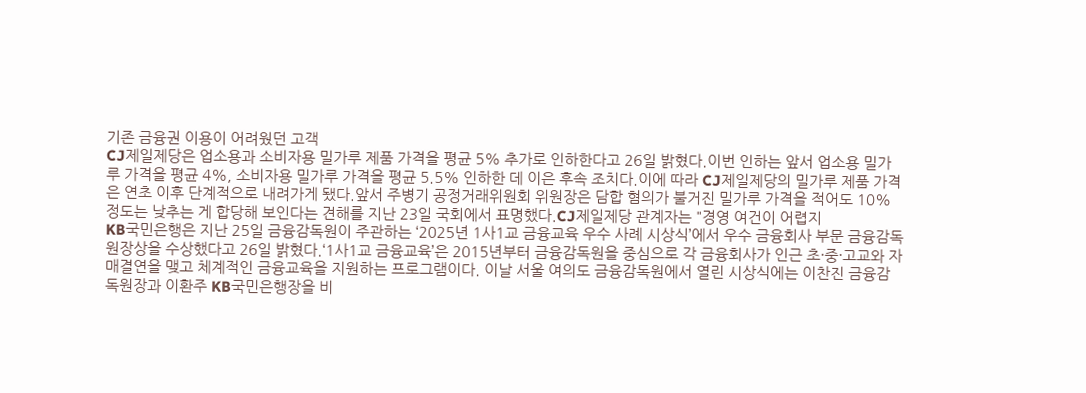기존 금융권 이용이 어려웠던 고객
CJ제일제당은 업소용과 소비자용 밀가루 제품 가격을 평균 5% 추가로 인하한다고 26일 밝혔다.이번 인하는 앞서 업소용 밀가루 가격을 평균 4%, 소비자용 밀가루 가격을 평균 5.5% 인하한 데 이은 후속 조치다.이에 따라 CJ제일제당의 밀가루 제품 가격은 연초 이후 단계적으로 내려가게 됐다.앞서 주병기 공정거래위원회 위원장은 담합 혐의가 불거진 밀가루 가격을 적어도 10% 정도는 낮추는 게 합당해 보인다는 견해를 지난 23일 국회에서 표명했다.CJ제일제당 관계자는 "경영 여건이 어렵지
KB국민은행은 지난 25일 금융감독원이 주관하는 ‘2025년 1사1교 금융교육 우수 사례 시상식’에서 우수 금융회사 부문 금융감독원장상을 수상했다고 26일 밝혔다.‘1사1교 금융교육’은 2015년부터 금융감독원을 중심으로 각 금융회사가 인근 초·중·고교와 자매결연을 맺고 체계적인 금융교육을 지원하는 프로그램이다. 이날 서울 여의도 금융감독원에서 열린 시상식에는 이찬진 금융감독원장과 이환주 KB국민은행장을 비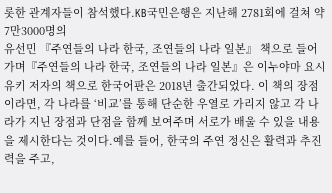롯한 관계자들이 참석했다.KB국민은행은 지난해 2781회에 걸쳐 약 7만3000명의
유선민 『주연들의 나라 한국, 조연들의 나라 일본』 책으로 들어가며『주연들의 나라 한국, 조연들의 나라 일본』은 이누야마 요시유키 저자의 책으로 한국어판은 2018년 출간되었다. 이 책의 장점이라면, 각 나라를 ‘비교’를 통해 단순한 우열로 가리지 않고 각 나라가 지닌 장점과 단점을 함께 보여주며 서로가 배울 수 있을 내용을 제시한다는 것이다.예를 들어, 한국의 주연 정신은 활력과 추진력을 주고,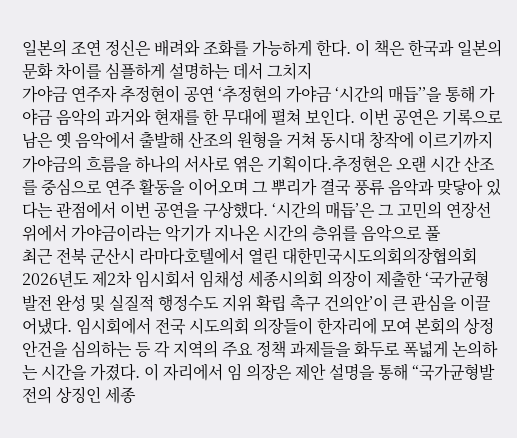일본의 조연 정신은 배려와 조화를 가능하게 한다. 이 책은 한국과 일본의 문화 차이를 심플하게 설명하는 데서 그치지
가야금 연주자 추정현이 공연 ‘추정현의 가야금 ‘시간의 매듭’’을 통해 가야금 음악의 과거와 현재를 한 무대에 펼쳐 보인다. 이번 공연은 기록으로 남은 옛 음악에서 출발해 산조의 원형을 거쳐 동시대 창작에 이르기까지 가야금의 흐름을 하나의 서사로 엮은 기획이다.추정현은 오랜 시간 산조를 중심으로 연주 활동을 이어오며 그 뿌리가 결국 풍류 음악과 맞닿아 있다는 관점에서 이번 공연을 구상했다. ‘시간의 매듭’은 그 고민의 연장선 위에서 가야금이라는 악기가 지나온 시간의 층위를 음악으로 풀
최근 전북 군산시 라마다호텔에서 열린 대한민국시도의회의장협의회 2026년도 제2차 임시회서 임채성 세종시의회 의장이 제출한 ‘국가균형발전 완성 및 실질적 행정수도 지위 확립 촉구 건의안’이 큰 관심을 이끌어냈다. 임시회에서 전국 시도의회 의장들이 한자리에 모여 본회의 상정 안건을 심의하는 등 각 지역의 주요 정책 과제들을 화두로 폭넓게 논의하는 시간을 가졌다. 이 자리에서 임 의장은 제안 설명을 통해 “국가균형발전의 상징인 세종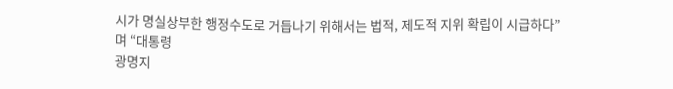시가 명실상부한 행정수도로 거듭나기 위해서는 법적, 제도적 지위 확립이 시급하다”며 “대통령
광명지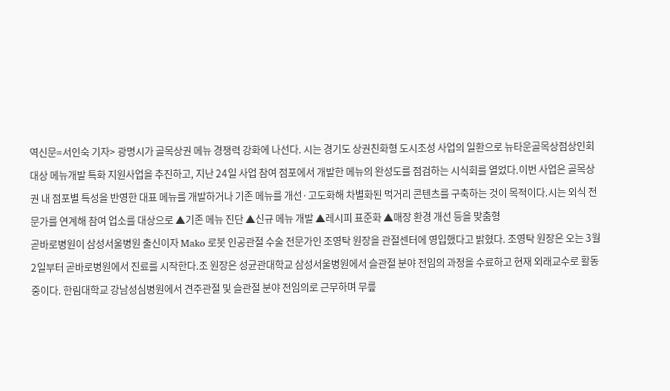역신문=서인숙 기자> 광명시가 골목상권 메뉴 경쟁력 강화에 나선다. 시는 경기도 상권친화형 도시조성 사업의 일환으로 뉴타운골목상점상인회 대상 메뉴개발 특화 지원사업을 추진하고, 지난 24일 사업 참여 점포에서 개발한 메뉴의 완성도를 점검하는 시식회를 열었다.이번 사업은 골목상권 내 점포별 특성을 반영한 대표 메뉴를 개발하거나 기존 메뉴를 개선·고도화해 차별화된 먹거리 콘텐츠를 구축하는 것이 목적이다.시는 외식 전문가를 연계해 참여 업소를 대상으로 ▲기존 메뉴 진단 ▲신규 메뉴 개발 ▲레시피 표준화 ▲매장 환경 개선 등을 맞춤형
곧바로병원이 삼성서울병원 출신이자 Mako 로봇 인공관절 수술 전문가인 조영탁 원장을 관절센터에 영입했다고 밝혔다. 조영탁 원장은 오는 3월 2일부터 곧바로병원에서 진료를 시작한다.조 원장은 성균관대학교 삼성서울병원에서 슬관절 분야 전임의 과정을 수료하고 현재 외래교수로 활동 중이다. 한림대학교 강남성심병원에서 견주관절 및 슬관절 분야 전임의로 근무하며 무릎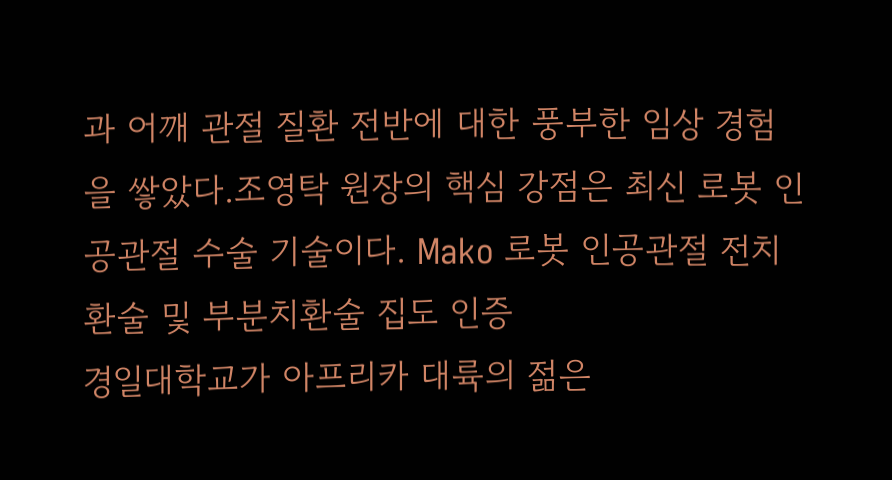과 어깨 관절 질환 전반에 대한 풍부한 임상 경험을 쌓았다.조영탁 원장의 핵심 강점은 최신 로봇 인공관절 수술 기술이다. Mako 로봇 인공관절 전치환술 및 부분치환술 집도 인증
경일대학교가 아프리카 대륙의 젊은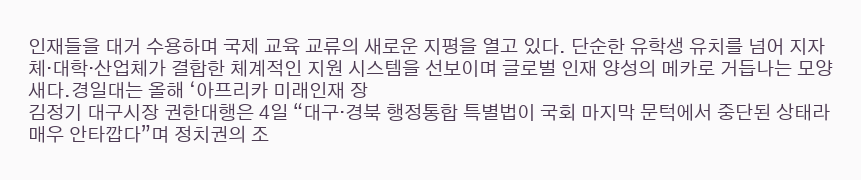인재들을 대거 수용하며 국제 교육 교류의 새로운 지평을 열고 있다. 단순한 유학생 유치를 넘어 지자체·대학·산업체가 결합한 체계적인 지원 시스템을 선보이며 글로벌 인재 양성의 메카로 거듭나는 모양새다.경일대는 올해 ‘아프리카 미래인재 장
김정기 대구시장 권한대행은 4일 “대구·경북 행정통합 특별법이 국회 마지막 문턱에서 중단된 상태라 매우 안타깝다”며 정치권의 조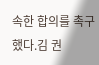속한 합의를 촉구했다.김 권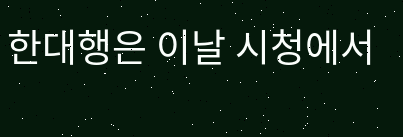한대행은 이날 시청에서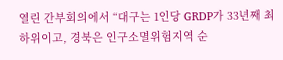열린 간부회의에서 “대구는 1인당 GRDP가 33년째 최하위이고, 경북은 인구소멸위험지역 순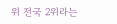위 전국 2위라는